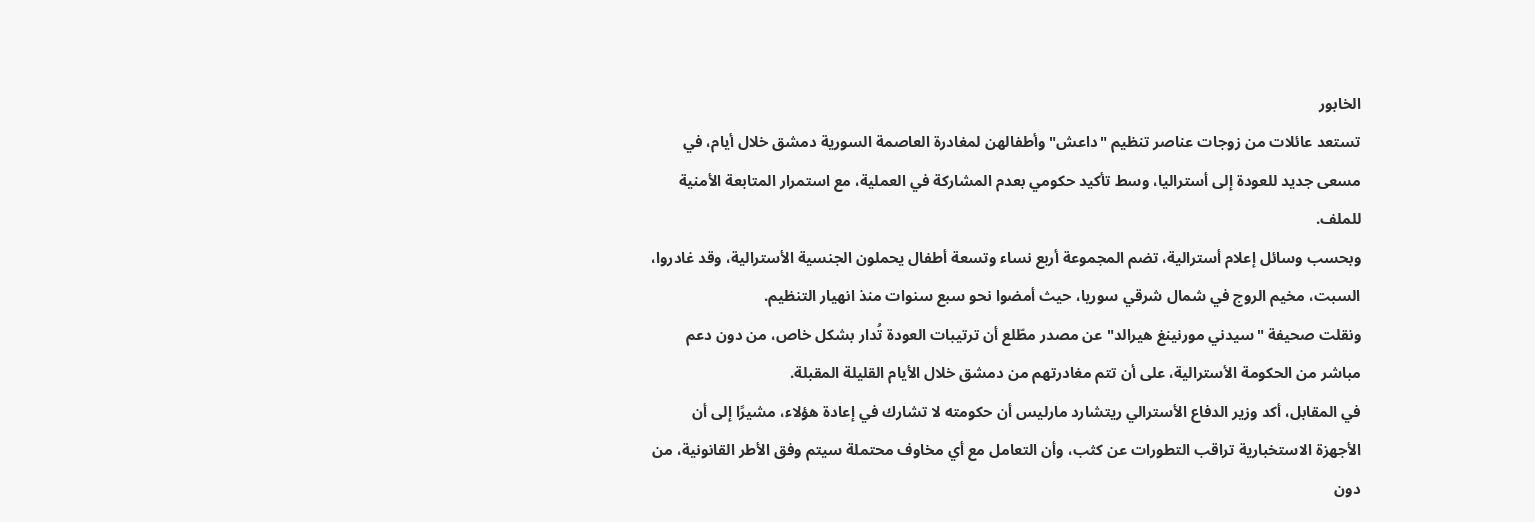الخابور
تستعد عائلات من زوجات عناصر تنظيم "داعش" وأطفالهن لمغادرة العاصمة السورية دمشق خلال أيام، في مسعى جديد للعودة إلى أستراليا، وسط تأكيد حكومي بعدم المشاركة في العملية، مع استمرار المتابعة الأمنية للملف.
وبحسب وسائل إعلام أسترالية، تضم المجموعة أربع نساء وتسعة أطفال يحملون الجنسية الأسترالية، وقد غادروا، السبت، مخيم الروج في شمال شرقي سوريا، حيث أمضوا نحو سبع سنوات منذ انهيار التنظيم.
ونقلت صحيفة "سيدني مورنينغ هيرالد" عن مصدر مطّلع أن ترتيبات العودة تُدار بشكل خاص، من دون دعم مباشر من الحكومة الأسترالية، على أن تتم مغادرتهم من دمشق خلال الأيام القليلة المقبلة.
في المقابل، أكد وزير الدفاع الأسترالي ريتشارد مارليس أن حكومته لا تشارك في إعادة هؤلاء، مشيرًا إلى أن الأجهزة الاستخبارية تراقب التطورات عن كثب، وأن التعامل مع أي مخاوف محتملة سيتم وفق الأطر القانونية، من دون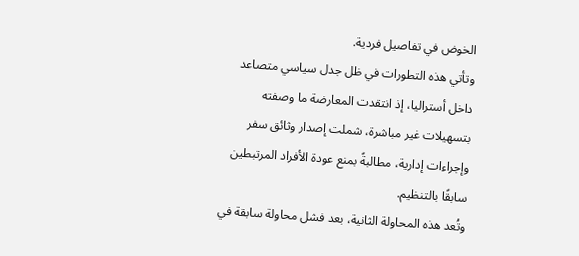الخوض في تفاصيل فردية.
وتأتي هذه التطورات في ظل جدل سياسي متصاعد داخل أستراليا، إذ انتقدت المعارضة ما وصفته بتسهيلات غير مباشرة، شملت إصدار وثائق سفر وإجراءات إدارية، مطالبةً بمنع عودة الأفراد المرتبطين سابقًا بالتنظيم.
وتُعد هذه المحاولة الثانية، بعد فشل محاولة سابقة في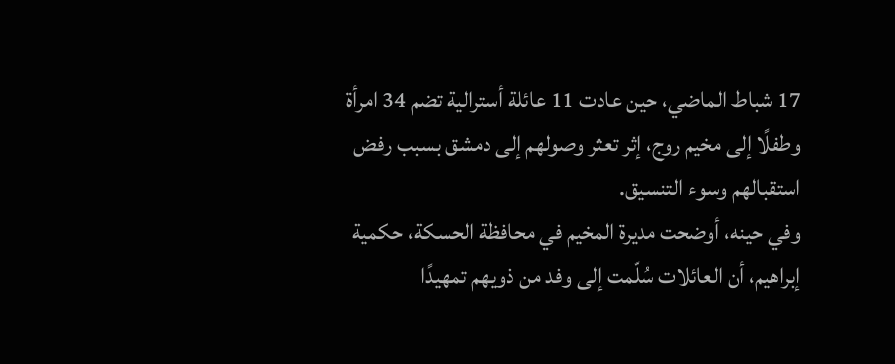17 شباط الماضي، حين عادت 11 عائلة أسترالية تضم 34 امرأة وطفلًا إلى مخيم روج، إثر تعثر وصولهم إلى دمشق بسبب رفض استقبالهم وسوء التنسيق.
وفي حينه، أوضحت مديرة المخيم في محافظة الحسكة، حكمية إبراهيم، أن العائلات سُلّمت إلى وفد من ذويهم تمهيدًا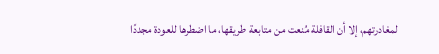لمغادرتهم، إلا أن القافلة مُنعت من متابعة طريقها، ما اضطرها للعودة مجددًا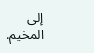إلى المخيم.